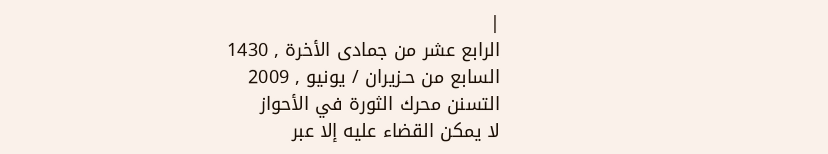|
الرابع عشر من جمادى الأخرة , 1430
السابع من حـزيران / يونيو , 2009
التسنن محرك الثورة في الأحواز
لا يمكن القضاء عليه إلا عبر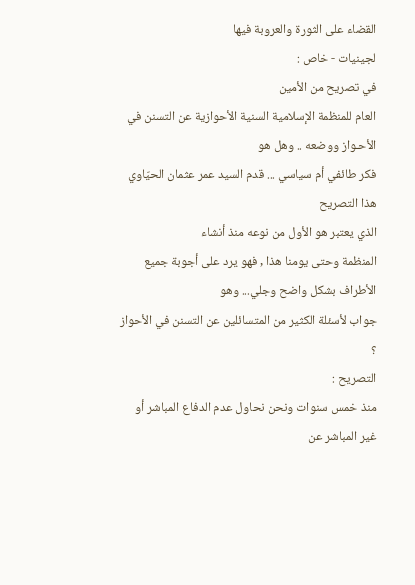القضاء على الثورة والعروبة فيها
لجينيات - خاص :
في تصريح من الأمين
العام للمنظمة الإسلامية السنية الأحوازية عن التسنن في الأحـواز ووضعه .. وهل هو
فكر طائفي أم سياسي ... قدم السيد عمر عثمان الحيّاوي هذا التصريح
الذي يعتبر هو الأول من نوعه منذ أنشاء
المنظمة وحتى يومنا هذا , فهو يرد على أجوبة جميع الأطراف بشكل واضح وجلي... وهو
جواب لأسئلة الكثير من المتسائلين عن التسنن في الأحواز ؟
التصريح :
منذ خمس سنوات ونحن نحاول عدم الدفاع المباشر أو غير المباشر عن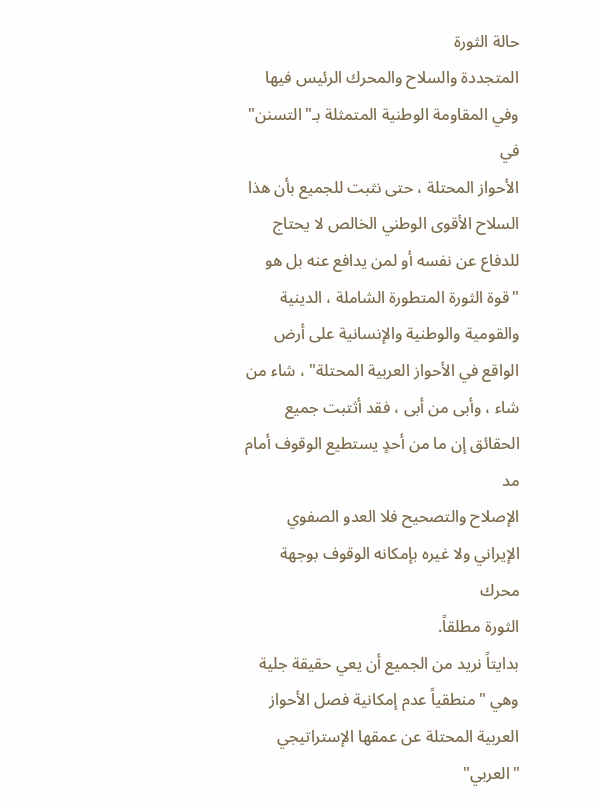حالة الثورة
المتجددة والسلاح والمحرك الرئيس فيها وفي المقاومة الوطنية المتمثلة بـ"التسنن" في
الأحواز المحتلة ، حتى نثبت للجميع بأن هذا السلاح الأقوى الوطني الخالص لا يحتاج
للدفاع عن نفسه أو لمن يدافع عنه بل هو "قوة الثورة المتطورة الشاملة ، الدينية
والقومية والوطنية والإنسانية على أرض الواقع في الأحواز العربية المحتلة" ، شاء من
شاء ، وأبى من أبى ، فقد أثتبت جميع الحقائق إن ما من أحدٍ يستطيع الوقوف أمام مد
الإصلاح والتصحيح فلا العدو الصفوي الإيراني ولا غيره بإمكانه الوقوف بوجهة محرك
الثورة مطلقاً.
بدايتاً نريد من الجميع أن يعي حقيقة جلية وهي "منطقياً عدم إمكانية فصل الأحواز
العربية المحتلة عن عمقها الإستراتيجي "العربي"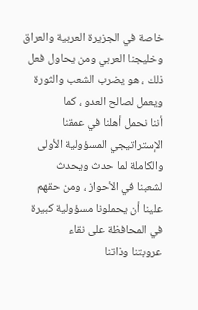خاصة في الجزيرة العربية والعراق
وخليجنا العربي ومن يحاول فعل ذلك ، هو يضرب الشعب والثورة ويعمل لصالح العدو ، كما
أننا نحمل أهلنا في عمقنا الإستراتيجي المسؤولية الأولى والكاملة لما حدث ويحدث
لشعبنا في الأحواز ، ومن حقهم علينا أن يحملونا مسؤولية كبيرة في المحافظة على نقاء
عروبتنا وذاتنا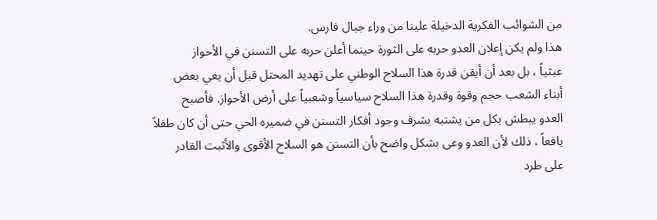من الشوائب الفكرية الدخيلة علينا من وراء جبال فارس.
هذا ولم يكن إعلان العدو حربه على الثورة حينما أعلن حربه على التسنن في الأحواز
عبثياً ، بل بعد أن أيقن قدرة هذا السلاح الوطني على تهديد المحتل قبل أن يعي بعض
أبناء الشعب حجم وقوة وقدرة هذا السلاح سياسياً وشعبياً على أرض الأحواز. فأصبح
العدو يبطش بكل من يشتبه بشرف وجود أفكار التسنن في ضميره الحي حتى أن كان طفلاً
يافعاً ، ذلك لأن العدو وعى بشكل واضح بأن التسنن هو السلاح الأقوى والأثبت القادر
على طرد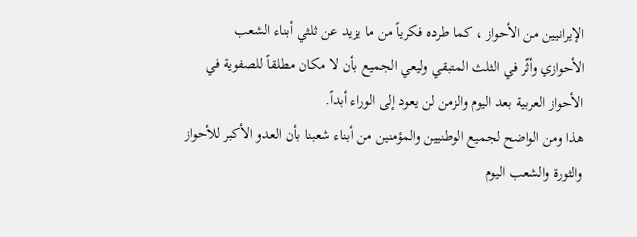الإيرانيين من الأحواز ، كما طرده فكرياً من ما يزيد عن ثلثي أبناء الشعب
الأحوازي وأثّر في الثلث المتبقي وليعي الجميع بأن لا مكان مطلقاً للصفوية في
الأحواز العربية بعد اليوم والزمن لن يعود إلى الوراء أبداً.
هذا ومن الواضح لجميع الوطنيين والمؤمنين من أبناء شعبنا بأن العدو الأكبر للأحواز
والثورة والشعب اليوم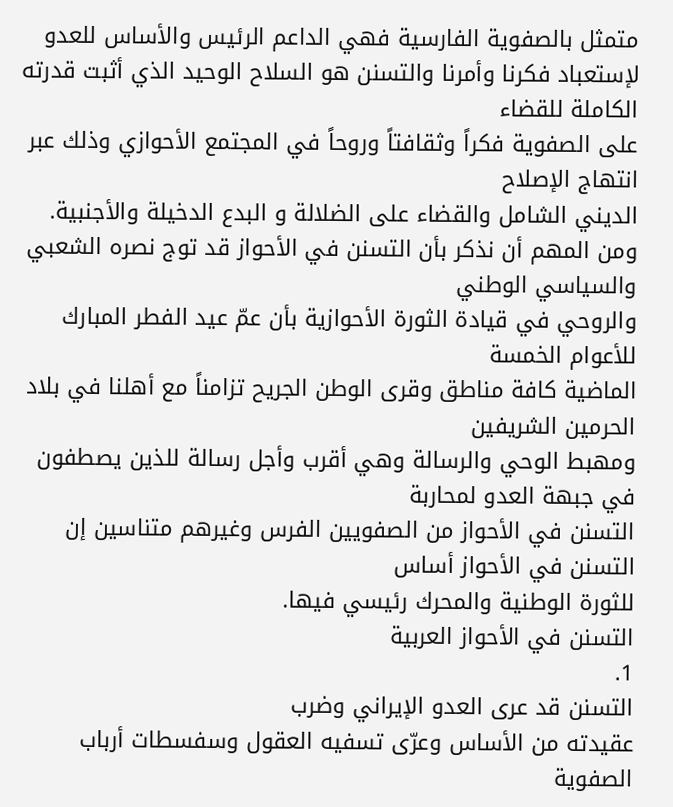متمثل بالصفوية الفارسية فهي الداعم الرئيس والأساس للعدو
لإستعباد فكرنا وأمرنا والتسنن هو السلاح الوحيد الذي أثبت قدرته الكاملة للقضاء
على الصفوية فكراً وثقافتاً وروحاً في المجتمع الأحوازي وذلك عبر انتهاج الإصلاح
الديني الشامل والقضاء على الضلالة و البدع الدخيلة والأجنبية.
ومن المهم أن نذكر بأن التسنن في الأحواز قد توج نصره الشعبي والسياسي الوطني
والروحي في قيادة الثورة الأحوازية بأن عمّ عيد الفطر المبارك للأعوام الخمسة
الماضية كافة مناطق وقرى الوطن الجريح تزامناً مع أهلنا في بلاد الحرمين الشريفين
ومهبط الوحي والرسالة وهي أقرب وأجل رسالة للذين يصطفون في جبهة العدو لمحاربة
التسنن في الأحواز من الصفويين الفرس وغيرهم متناسين إن التسنن في الأحواز أساس
للثورة الوطنية والمحرك رئيسي فيها.
التسنن في الأحواز العربية
1.
التسنن قد عرى العدو الإيراني وضرب
عقيدته من الأساس وعرّى تسفيه العقول وسفسطات أرباب الصفوية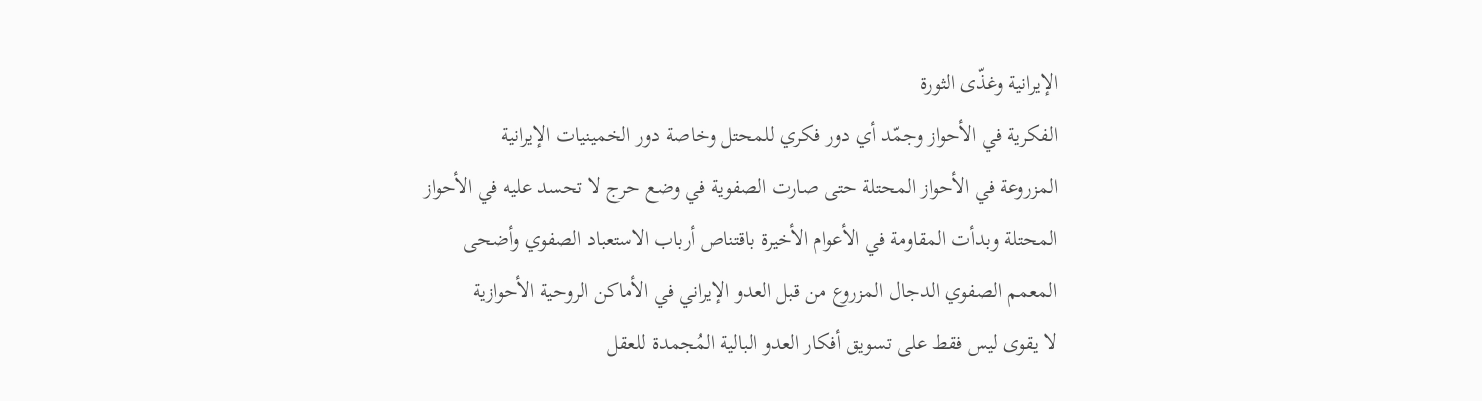الإيرانية وغذّى الثورة
الفكرية في الأحواز وجمّد أي دور فكري للمحتل وخاصة دور الخمينيات الإيرانية
المزروعة في الأحواز المحتلة حتى صارت الصفوية في وضع حرج لا تحسد عليه في الأحواز
المحتلة وبدأت المقاومة في الأعوام الأخيرة باقتناص أرباب الاستعباد الصفوي وأضحى
المعمم الصفوي الدجال المزروع من قبل العدو الإيراني في الأماكن الروحية الأحوازية
لا يقوى ليس فقط على تسويق أفكار العدو البالية المُجمدة للعقل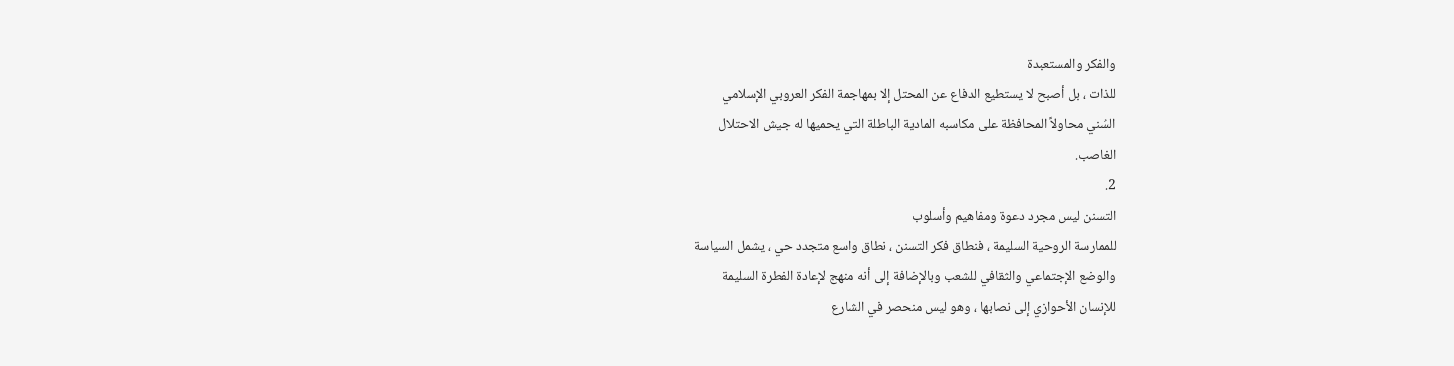والفكر والمستعبدة
للذات ، بل أصبح لا يستطيع الدفاع عن المحتل إلا بمهاجمة الفكر العروبي الإسلامي
السُني محاولاً المحافظة على مكاسبه المادية الباطلة التي يحميها له جيش الاحتلال
الغاصب.
2.
التسنن ليس مجرد دعوة ومفاهيم وأسلوب
للممارسة الروحية السليمة ، فنطاق فكر التسنن ، نطاق واسع متجدد حي ، يشمل السياسة
والوضع الإجتماعي والثقافي للشعب وبالإضافة إلى أنه منهج لإعادة الفطرة السليمة
للإنسان الأحوازي إلى نصابها ، وهو ليس منحصر في الشارع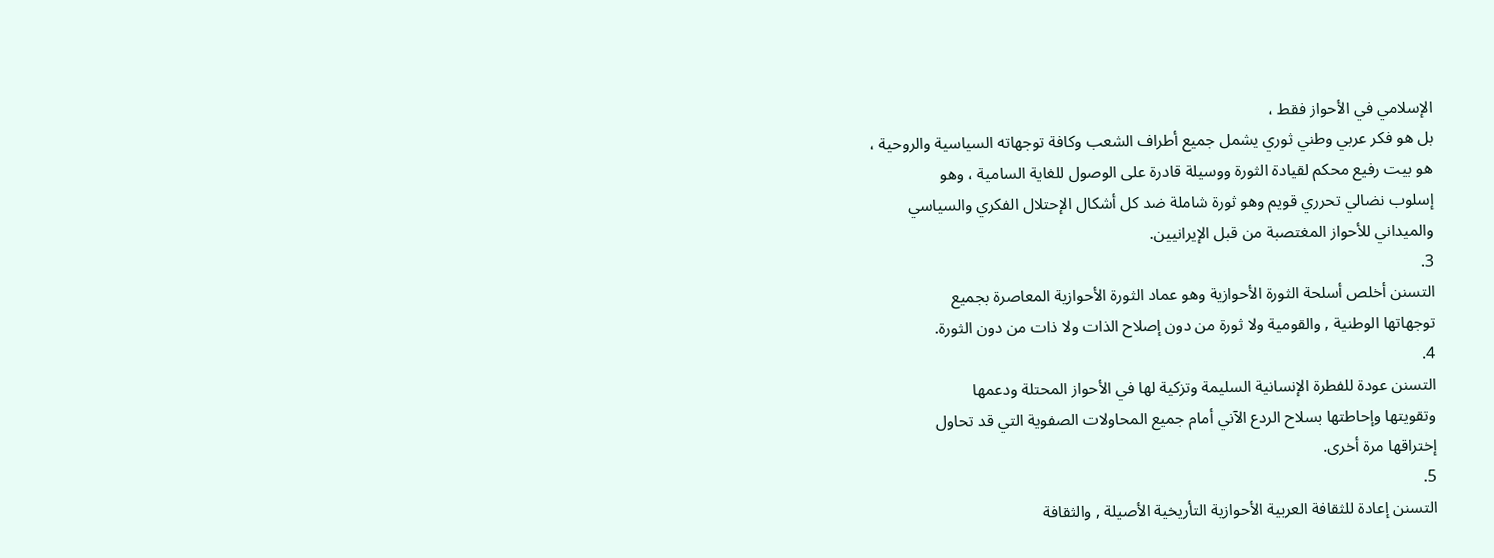الإسلامي في الأحواز فقط ،
بل هو فكر عربي وطني ثوري يشمل جميع أطراف الشعب وكافة توجهاته السياسية والروحية ،
هو بيت رفيع محكم لقيادة الثورة ووسيلة قادرة على الوصول للغاية السامية ، وهو
إسلوب نضالي تحرري قويم وهو ثورة شاملة ضد كل أشكال الإحتلال الفكري والسياسي
والميداني للأحواز المغتصبة من قبل الإيرانيين.
3.
التسنن أخلص أسلحة الثورة الأحوازية وهو عماد الثورة الأحوازية المعاصرة بجميع
توجهاتها الوطنية , والقومية ولا ثورة من دون إصلاح الذات ولا ذات من دون الثورة.
4.
التسنن عودة للفطرة الإنسانية السليمة وتزكية لها في الأحواز المحتلة ودعمها
وتقويتها وإحاطتها بسلاح الردع الآني أمام جميع المحاولات الصفوية التي قد تحاول
إختراقها مرة أخرى.
5.
التسنن إعادة للثقافة العربية الأحوازية التأريخية الأصيلة , والثقافة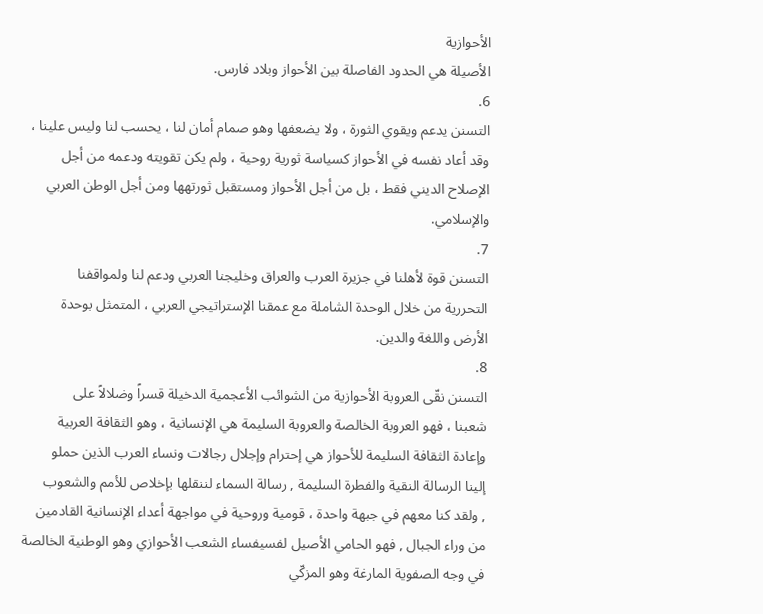الأحوازية
الأصيلة هي الحدود الفاصلة بين الأحواز وبلاد فارس.
6.
التسنن يدعم ويقوي الثورة ، ولا يضعفها وهو صمام أمان لنا ، يحسب لنا وليس علينا ،
وقد أعاد نفسه في الأحواز كسياسة ثورية روحية ، ولم يكن تقويته ودعمه من أجل
الإصلاح الديني فقط ، بل من أجل الأحواز ومستقبل ثورتهها ومن أجل الوطن العربي
والإسلامي.
7.
التسنن قوة لأهلنا في جزيرة العرب والعراق وخليجنا العربي ودعم لنا ولمواقفنا
التحررية من خلال الوحدة الشاملة مع عمقنا الإستراتيجي العربي ، المتمثل بوحدة
الأرض واللغة والدين.
8.
التسنن نقّى العروبة الأحوازية من الشوائب الأعجمية الدخيلة قسراً وضلالاً على
شعبنا ، فهو العروبة الخالصة والعروبة السليمة هي الإنسانية ، وهو الثقافة العربية
وإعادة الثقافة السليمة للأحواز هي إحترام وإجلال رجالات ونساء العرب الذين حملو
إلينا الرسالة النقية والفطرة السليمة , رسالة السماء لننقلها بإخلاص للأمم والشعوب
, ولقد كنا معهم في جبهة واحدة ، قومية وروحية في مواجهة أعداء الإنسانية القادمين
من وراء الجبال , فهو الحامي الأصيل لفسيفساء الشعب الأحوازي وهو الوطنية الخالصة
في وجه الصفوية المارغة وهو المزكّي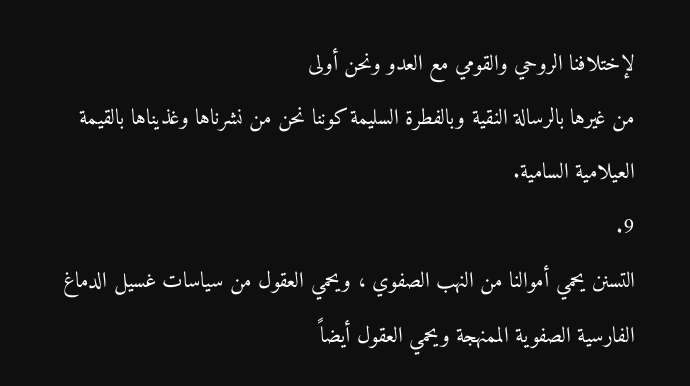لإختلافنا الروحي والقومي مع العدو ونحن أولى
من غيرها بالرسالة النقية وبالفطرة السليمة كوننا نحن من نشرناها وغذيناها بالقيمة
العيلامية السامية.
9.
التسنن يحمي أموالنا من النهب الصفوي ، ويحمي العقول من سياسات غسيل الدماغ
الفارسية الصفوية الممنهجة ويحمي العقول أيضاً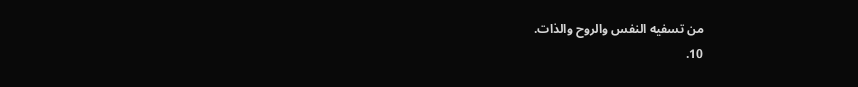من تسفيه النفس والروح والذات.
10.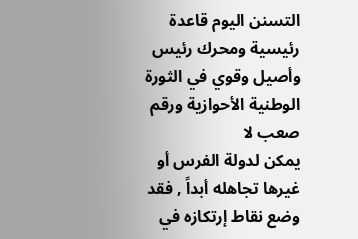التسنن اليوم قاعدة رئيسية ومحرك رئيس وأصيل وقوي في الثورة الوطنية الأحوازية ورقم صعب لا
يمكن لدولة الفرس أو غيرها تجاهله أبداً , فقد وضع نقاط إرتكازه في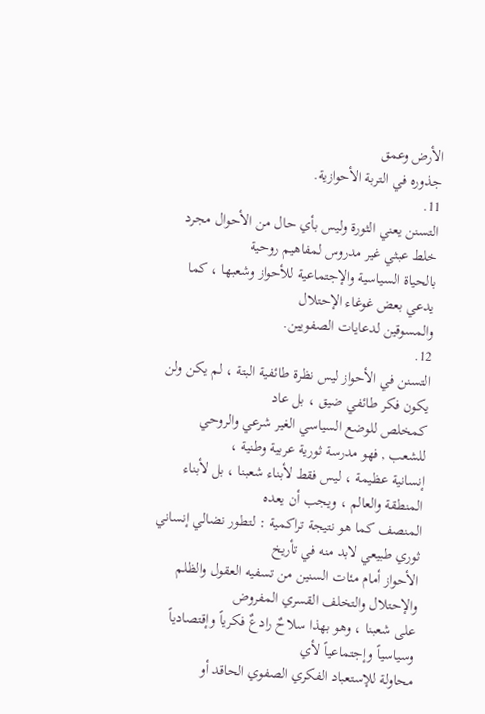الأرض وعمق
جذوره في التربة الأحوازية.
11.
التسنن يعني الثورة وليس بأي حال من الأحوال مجرد خلط عبثي غير مدروس لمفاهيم روحية
بالحياة السياسية والإجتماعية للأحواز وشعبها ، كما يدعي بعض غوغاء الإحتلال
والمسوقين لدعايات الصفويين.
12.
التسنن في الأحواز ليس نظرة طائفية البتة ، لم يكن ولن يكون فكر طائفي ضيق ، بل عاد
كمخلص للوضع السياسي الغير شرعي والروحي للشعب , فهو مدرسة ثورية عربية وطنية ،
إنسانية عظيمة ، ليس فقط لأبناء شعبنا ، بل لأبناء المنطقة والعالم ، ويجب أن يعده
المنصف كما هو نتيجة تراكمية : لتطور نضالي إنساني ثوري طبيعي لابد منه في تأريخ
الأحواز أمام مئات السنين من تسفيه العقول والظلم والإحتلال والتخلف القسري المفروض
على شعبنا ، وهو بهذا سلاحٌ رادعٌ فكرياً وإقتصادياً وسياسياً وإجتماعياً لأي
محاولة للإستعباد الفكري الصفوي الحاقد أو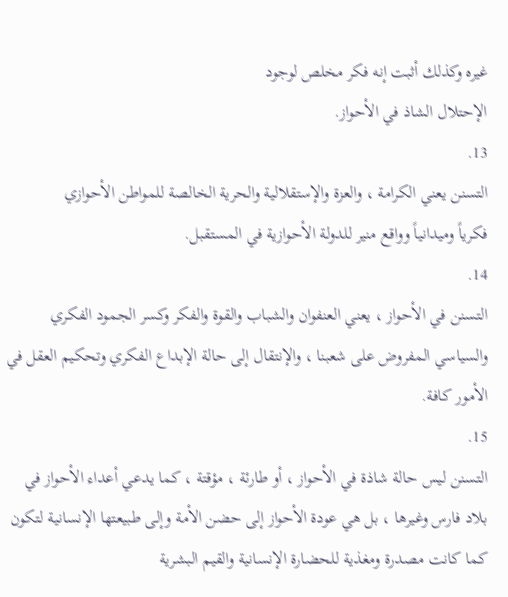غيره وكذلك أثبت إنه فكر مخلص لوجود
الإحتلال الشاذ في الأحواز.
13.
التسنن يعني الكرامة ، والعزة والإستقلالية والحرية الخالصة للمواطن الأحوازي
فكرياً وميدانياً وواقع منير للدولة الأحوازية في المستقبل.
14.
التسنن في الأحواز ، يعني العنفوان والشباب والقوة والفكر وكسر الجمود الفكري
والسياسي المفروض على شعبنا ، والإنتقال إلى حالة الإبداع الفكري وتحكيم العقل في
الأمور كافة.
15.
التسنن ليس حالة شاذة في الأحواز ، أو طارئة ، مؤقتة ، كما يدعي أعداء الأحواز في
بلاد فارس وغيرها ، بل هي عودة الأحواز إلى حضن الأمة وإلى طبيعتها الإنسانية لتكون
كما كانت مصدرة ومغذية للحضارة الإنسانية والقيم البشرية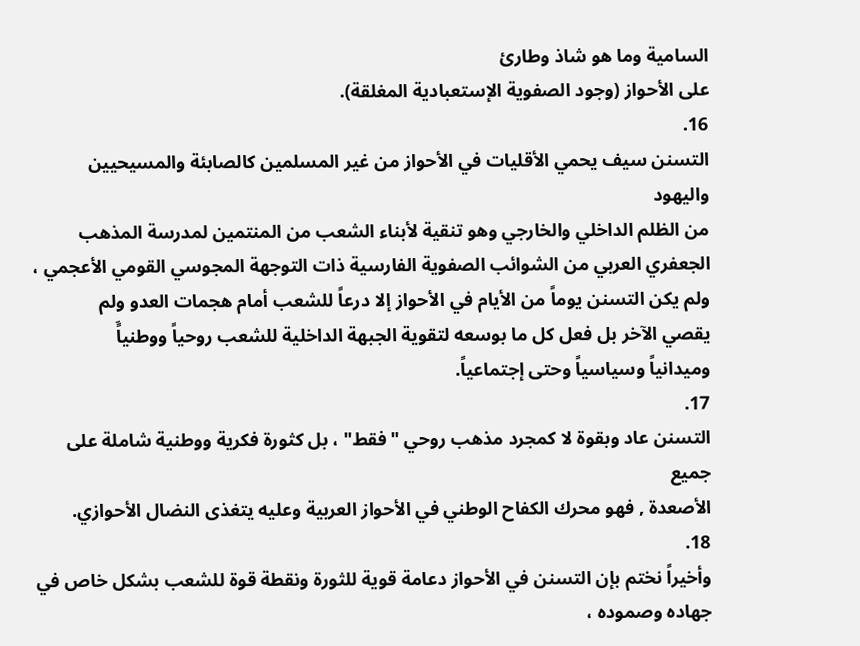السامية وما هو شاذ وطارئ
على الأحواز (وجود الصفوية الإستعبادية المغلقة).
16.
التسنن سيف يحمي الأقليات في الأحواز من غير المسلمين كالصابئة والمسيحيين واليهود
من الظلم الداخلي والخارجي وهو تنقية لأبناء الشعب من المنتمين لمدرسة المذهب
الجعفري العربي من الشوائب الصفوية الفارسية ذات التوجهة المجوسي القومي الأعجمي ،
ولم يكن التسنن يوماً من الأيام في الأحواز إلا درعاً للشعب أمام هجمات العدو ولم
يقصي الآخر بل فعل كل ما بوسعه لتقوية الجبهة الداخلية للشعب روحياً ووطنياًَ
وميدانياً وسياسياً وحتى إجتماعياً.
17.
التسنن عاد وبقوة لا كمجرد مذهب روحي "فقط" ، بل كثورة فكرية ووطنية شاملة على جميع
الأصعدة , فهو محرك الكفاح الوطني في الأحواز العربية وعليه يتغذى النضال الأحوازي.
18.
وأخيراً نختم بإن التسنن في الأحواز دعامة قوية للثورة ونقطة قوة للشعب بشكل خاص في
جهاده وصموده ،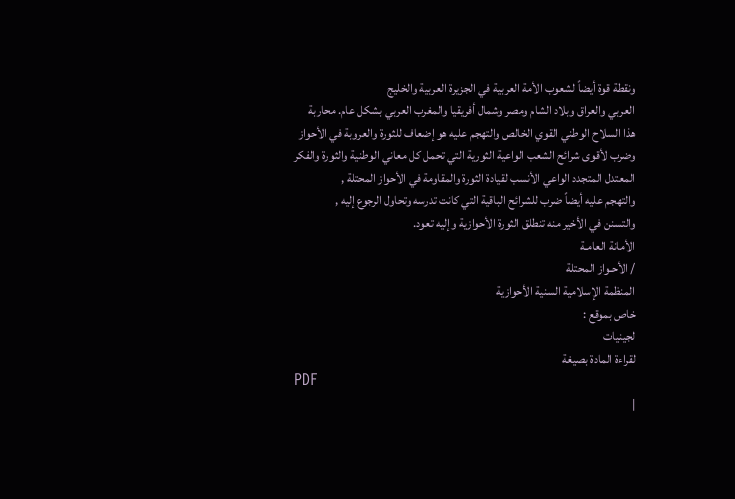ونقطة قوة أيضاً لشعوب الأمة العربية في الجزيرة العربية والخليج
العربي والعراق وبلاد الشام ومصر وشمال أفريقيا والمغرب العربي بشكل عام. محاربة
هذا السلاح الوطني القوي الخالص والتهجم عليه هو إضعاف للثورة والعروبة في الأحواز
وضرب لأقوى شرائح الشعب الواعية الثورية التي تحمل كل معاني الوطنية والثورة والفكر
المعتدل المتجدد الواعي الأنسب لقيادة الثورة والمقاومة في الأحواز المحتلة ,
والتهجم عليه أيضاً ضرب للشرائح الباقية التي كانت تدرسه وتحاول الرجوع إليه ,
والتسنن في الأخير منه تنطلق الثورة الأحوازية وإليه تعود.
الأمانة العامـة
/ الأحـواز المحتلة
المنظمة الإسلامية السنية الأحوازية
خاص بموقع :
لجينيات
لقراءة المادة بصيغة
PDF
|